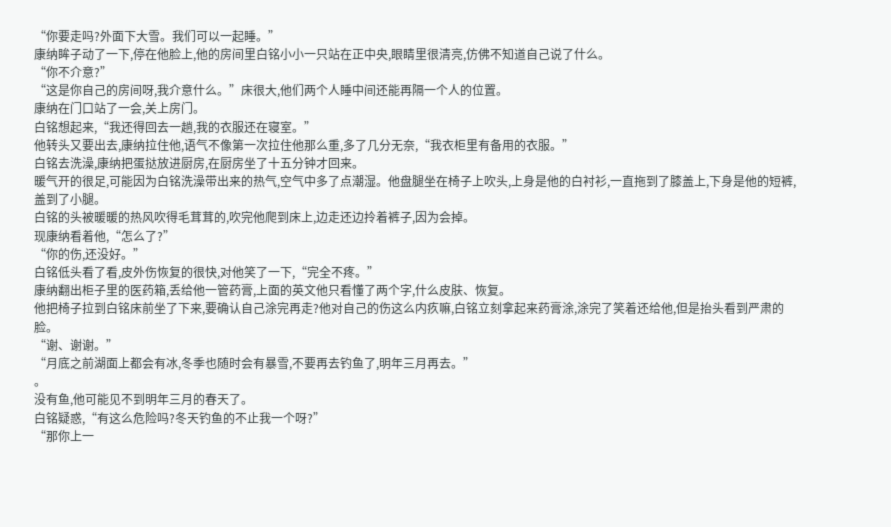“你要走吗?外面下大雪。我们可以一起睡。”
康纳眸子动了一下,停在他脸上,他的房间里白铭小小一只站在正中央,眼睛里很清亮,仿佛不知道自己说了什么。
“你不介意?”
“这是你自己的房间呀,我介意什么。”床很大,他们两个人睡中间还能再隔一个人的位置。
康纳在门口站了一会,关上房门。
白铭想起来,“我还得回去一趟,我的衣服还在寝室。”
他转头又要出去,康纳拉住他,语气不像第一次拉住他那么重,多了几分无奈,“我衣柜里有备用的衣服。”
白铭去洗澡,康纳把蛋挞放进厨房,在厨房坐了十五分钟才回来。
暖气开的很足,可能因为白铭洗澡带出来的热气,空气中多了点潮湿。他盘腿坐在椅子上吹头,上身是他的白衬衫,一直拖到了膝盖上,下身是他的短裤,盖到了小腿。
白铭的头被暖暖的热风吹得毛茸茸的,吹完他爬到床上,边走还边拎着裤子,因为会掉。
现康纳看着他,“怎么了?”
“你的伤,还没好。”
白铭低头看了看,皮外伤恢复的很快,对他笑了一下,“完全不疼。”
康纳翻出柜子里的医药箱,丢给他一管药膏,上面的英文他只看懂了两个字,什么皮肤、恢复。
他把椅子拉到白铭床前坐了下来,要确认自己涂完再走?他对自己的伤这么内疚嘛,白铭立刻拿起来药膏涂,涂完了笑着还给他,但是抬头看到严肃的脸。
“谢、谢谢。”
“月底之前湖面上都会有冰,冬季也随时会有暴雪,不要再去钓鱼了,明年三月再去。”
。
没有鱼,他可能见不到明年三月的春天了。
白铭疑惑,“有这么危险吗?冬天钓鱼的不止我一个呀?”
“那你上一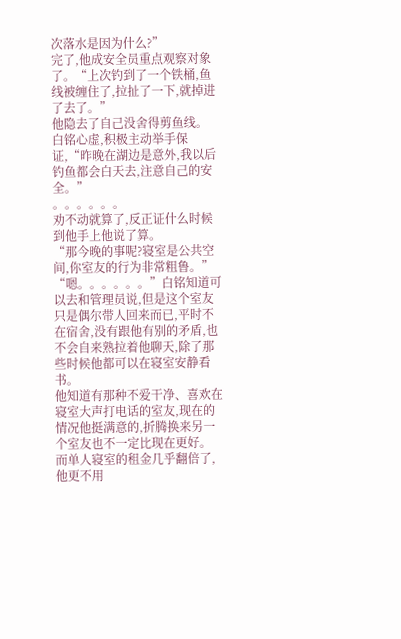次落水是因为什么?”
完了,他成安全员重点观察对象了。“上次钓到了一个铁桶,鱼线被缠住了,拉扯了一下,就掉进了去了。”
他隐去了自己没舍得剪鱼线。
白铭心虚,积极主动举手保证,“昨晚在湖边是意外,我以后钓鱼都会白天去,注意自己的安全。”
。。。。。。
劝不动就算了,反正证什么时候到他手上他说了算。
“那今晚的事呢?寝室是公共空间,你室友的行为非常粗鲁。”
“嗯。。。。。。”白铭知道可以去和管理员说,但是这个室友只是偶尔带人回来而已,平时不在宿舍,没有跟他有别的矛盾,也不会自来熟拉着他聊天,除了那些时候他都可以在寝室安静看书。
他知道有那种不爱干净、喜欢在寝室大声打电话的室友,现在的情况他挺满意的,折腾换来另一个室友也不一定比现在更好。
而单人寝室的租金几乎翻倍了,他更不用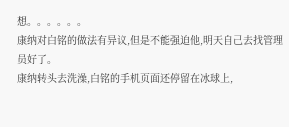想。。。。。。
康纳对白铭的做法有异议,但是不能强迫他,明天自己去找管理员好了。
康纳转头去洗澡,白铭的手机页面还停留在冰球上,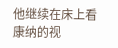他继续在床上看康纳的视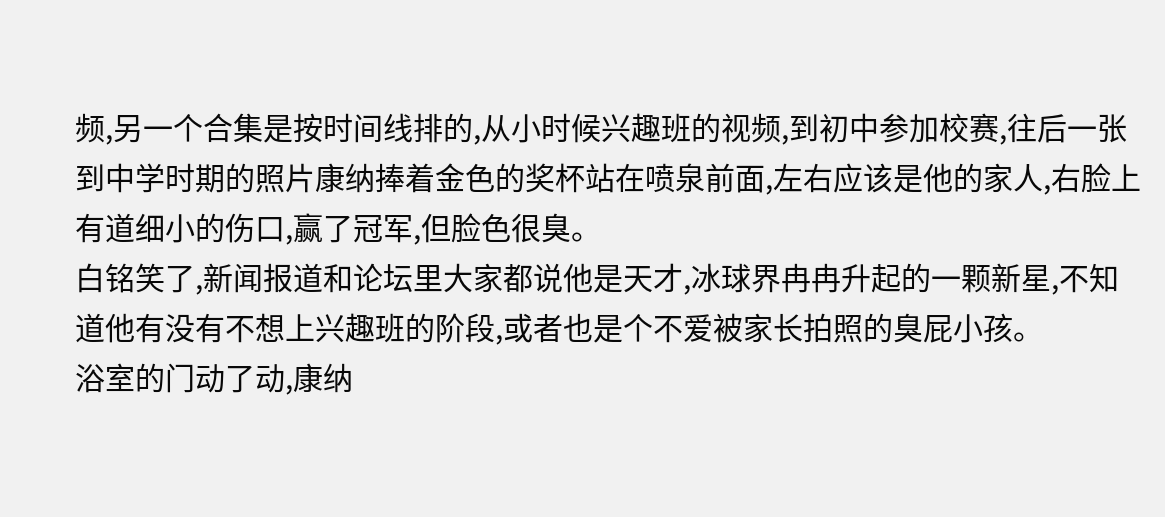频,另一个合集是按时间线排的,从小时候兴趣班的视频,到初中参加校赛,往后一张到中学时期的照片康纳捧着金色的奖杯站在喷泉前面,左右应该是他的家人,右脸上有道细小的伤口,赢了冠军,但脸色很臭。
白铭笑了,新闻报道和论坛里大家都说他是天才,冰球界冉冉升起的一颗新星,不知道他有没有不想上兴趣班的阶段,或者也是个不爱被家长拍照的臭屁小孩。
浴室的门动了动,康纳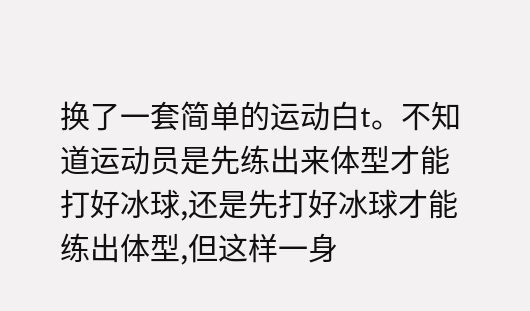换了一套简单的运动白t。不知道运动员是先练出来体型才能打好冰球,还是先打好冰球才能练出体型,但这样一身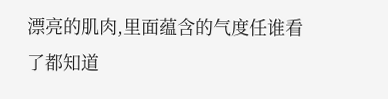漂亮的肌肉,里面蕴含的气度任谁看了都知道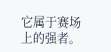它属于赛场上的强者。